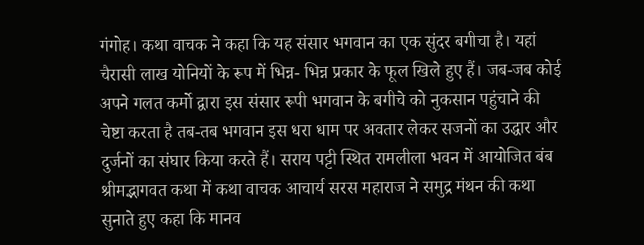गंगोह। कथा वाचक ने कहा कि यह संसार भगवान का एक सुंदर बगीचा है। यहां चैरासी लाख योनियों के रूप में भिन्न- भिन्न प्रकार के फूल खिले हुए हैं। जब-जब कोई अपने गलत कर्मो द्वारा इस संसार रूपी भगवान के बगीचे को नुकसान पहुंचाने की चेष्टा करता है तब-तब भगवान इस धरा धाम पर अवतार लेकर सजनों का उद्धार और दुर्जनों का संघार किया करते हैं। सराय पट्टी स्थित रामलीला भवन में आयोजित बंब श्रीमद्भागवत कथा में कथा वाचक आचार्य सरस महाराज ने समुद्र मंथन की कथा सुनाते हुए कहा कि मानव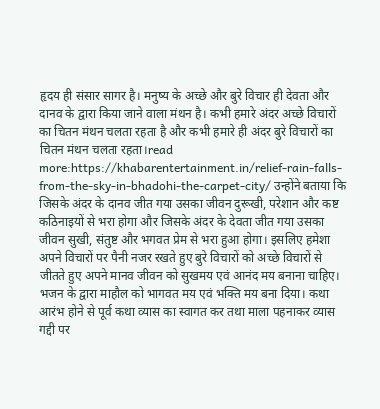हृदय ही संसार सागर है। मनुष्य के अच्छे और बुरे विचार ही देवता और दानव के द्वारा किया जाने वाला मंथन है। कभी हमारे अंदर अच्छे विचारों का चितन मंथन चलता रहता है और कभी हमारे ही अंदर बुरे विचारों का चितन मंथन चलता रहता।read more:https://khabarentertainment.in/relief-rain-falls-from-the-sky-in-bhadohi-the-carpet-city/ उन्होंने बताया कि जिसके अंदर के दानव जीत गया उसका जीवन दुरूखी, परेशान और कष्ट कठिनाइयों से भरा होगा और जिसके अंदर के देवता जीत गया उसका जीवन सुखी, संतुष्ट और भगवत प्रेम से भरा हुआ होगा। इसलिए हमेशा अपने विचारों पर पैनी नजर रखते हुए बुरे विचारों को अच्छे विचारों से जीतते हुए अपने मानव जीवन को सुखमय एवं आनंद मय बनाना चाहिए। भजन के द्वारा माहौल को भागवत मय एवं भक्ति मय बना दिया। कथा आरंभ होने से पूर्व कथा व्यास का स्वागत कर तथा माला पहनाकर व्यास गद्दी पर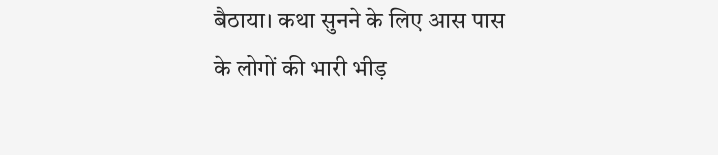बैठाया। कथा सुनने के लिए आस पास के लोगों की भारी भीड़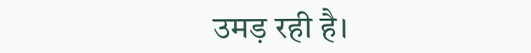उमड़ रही है।